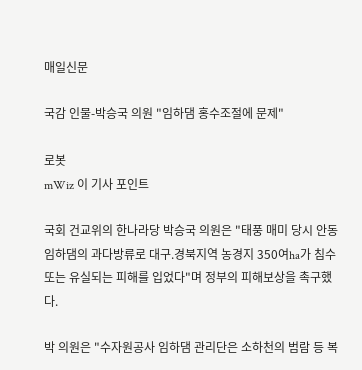매일신문

국감 인물-박승국 의원 "임하댐 홍수조절에 문제"

로봇
mWiz 이 기사 포인트

국회 건교위의 한나라당 박승국 의원은 "태풍 매미 당시 안동 임하댐의 과다방류로 대구.경북지역 농경지 350여ha가 침수 또는 유실되는 피해를 입었다"며 정부의 피해보상을 촉구했다.

박 의원은 "수자원공사 임하댐 관리단은 소하천의 범람 등 복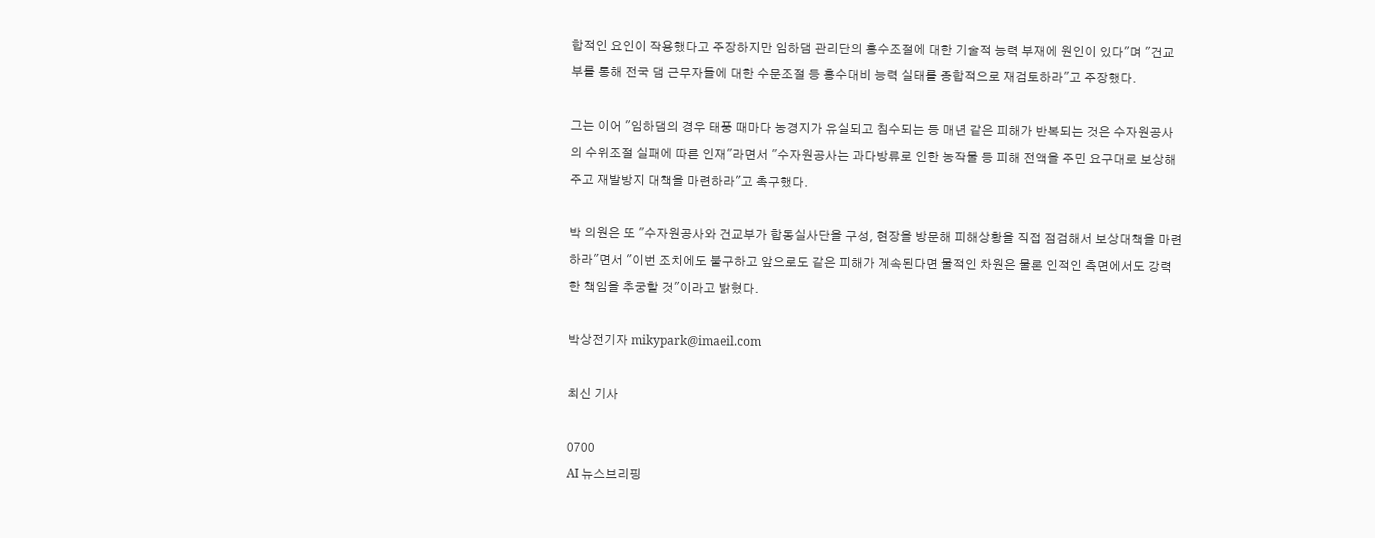합적인 요인이 작용했다고 주장하지만 임하댐 관리단의 홍수조절에 대한 기술적 능력 부재에 원인이 있다"며 "건교부를 통해 전국 댐 근무자들에 대한 수문조절 등 홍수대비 능력 실태를 종합적으로 재검토하라"고 주장했다.

그는 이어 "임하댐의 경우 태풍 때마다 농경지가 유실되고 침수되는 등 매년 같은 피해가 반복되는 것은 수자원공사의 수위조절 실패에 따른 인재"라면서 "수자원공사는 과다방류로 인한 농작물 등 피해 전액을 주민 요구대로 보상해 주고 재발방지 대책을 마련하라"고 촉구했다.

박 의원은 또 "수자원공사와 건교부가 합동실사단을 구성, 현장을 방문해 피해상황을 직접 점검해서 보상대책을 마련하라"면서 "이번 조치에도 불구하고 앞으로도 같은 피해가 계속된다면 물적인 차원은 물론 인적인 측면에서도 강력한 책임을 추궁할 것"이라고 밝혔다.

박상전기자 mikypark@imaeil.com

최신 기사

0700
AI 뉴스브리핑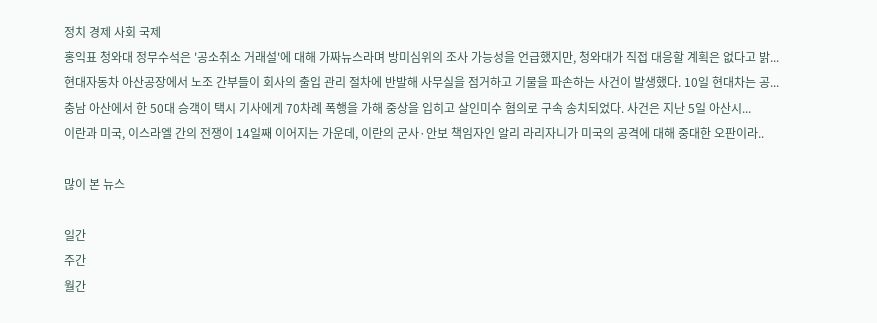정치 경제 사회 국제
홍익표 청와대 정무수석은 '공소취소 거래설'에 대해 가짜뉴스라며 방미심위의 조사 가능성을 언급했지만, 청와대가 직접 대응할 계획은 없다고 밝...
현대자동차 아산공장에서 노조 간부들이 회사의 출입 관리 절차에 반발해 사무실을 점거하고 기물을 파손하는 사건이 발생했다. 10일 현대차는 공...
충남 아산에서 한 50대 승객이 택시 기사에게 70차례 폭행을 가해 중상을 입히고 살인미수 혐의로 구속 송치되었다. 사건은 지난 5일 아산시...
이란과 미국, 이스라엘 간의 전쟁이 14일째 이어지는 가운데, 이란의 군사·안보 책임자인 알리 라리자니가 미국의 공격에 대해 중대한 오판이라..

많이 본 뉴스

일간
주간
월간